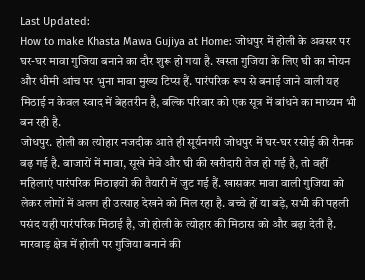Last Updated:
How to make Khasta Mawa Gujiya at Home: जोधपुर में होली के अवसर पर घर-घर मावा गुजिया बनाने का दौर शुरू हो गया है. खस्ता गुजिया के लिए घी का मोयन और धीमी आंच पर भुना मावा मुख्य टिप्स हैं. पारंपरिक रूप से बनाई जाने वाली यह मिठाई न केवल स्वाद में बेहतरीन है, बल्कि परिवार को एक सूत्र में बांधने का माध्यम भी बन रही है.
जोधपुर. होली का त्योहार नजदीक आते ही सूर्यनगरी जोधपुर में घर-घर रसोई की रौनक बढ़ गई है. बाजारों में मावा, सूखे मेवे और घी की खरीदारी तेज हो गई है, तो वहीं महिलाएं पारंपरिक मिठाइयों की तैयारी में जुट गई हैं. खासकर मावा वाली गुजिया को लेकर लोगों में अलग ही उत्साह देखने को मिल रहा है. बच्चे हों या बड़े, सभी की पहली पसंद यही पारंपरिक मिठाई है, जो होली के त्योहार की मिठास को और बढ़ा देती है. मारवाड़ क्षेत्र में होली पर गुजिया बनाने की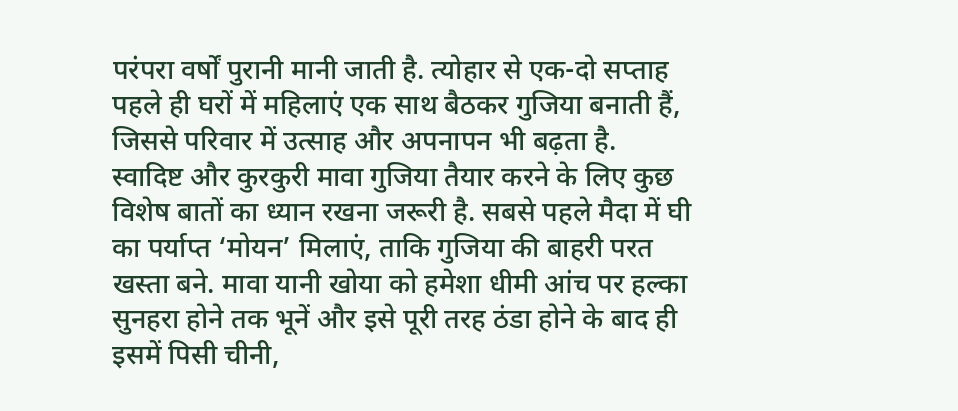परंपरा वर्षों पुरानी मानी जाती है. त्योहार से एक-दो सप्ताह पहले ही घरों में महिलाएं एक साथ बैठकर गुजिया बनाती हैं, जिससे परिवार में उत्साह और अपनापन भी बढ़ता है.
स्वादिष्ट और कुरकुरी मावा गुजिया तैयार करने के लिए कुछ विशेष बातों का ध्यान रखना जरूरी है. सबसे पहले मैदा में घी का पर्याप्त ‘मोयन’ मिलाएं, ताकि गुजिया की बाहरी परत खस्ता बने. मावा यानी खोया को हमेशा धीमी आंच पर हल्का सुनहरा होने तक भूनें और इसे पूरी तरह ठंडा होने के बाद ही इसमें पिसी चीनी,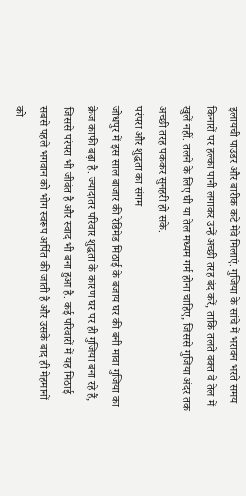इलायची पाउडर और बारीक कटे मेवे मिलाएं. गुजिया के सांचे में भरावन भरते समय किनारों पर हल्का पानी लगाकर उन्हें अच्छी तरह बंद करें, ताकि तलते वक्त वे तेल में खुलें नहीं. तलने के लिए घी या तेल मध्यम गर्म होना चाहिए, जिससे गुजिया अंदर तक अच्छी तरह पककर सुनहरी हो सके.
परंपरा और शुद्धता का संगम
जोधपुर में इस साल बाजार की रेडिमेड मिठाई के बजाय घर की बनी मावा गुजिया का क्रेज काफी बढ़ा है. ज्यादातर परिवार शुद्धता के कारण घर पर ही गुजिया बना रहे हैं, जिससे परंपरा भी जीवंत है और स्वाद भी बना हुआ है. कई परिवारों में यह मिठाई सबसे पहले भगवान को भोग स्वरूप अर्पित की जाती है और उसके बाद ही मेहमानों को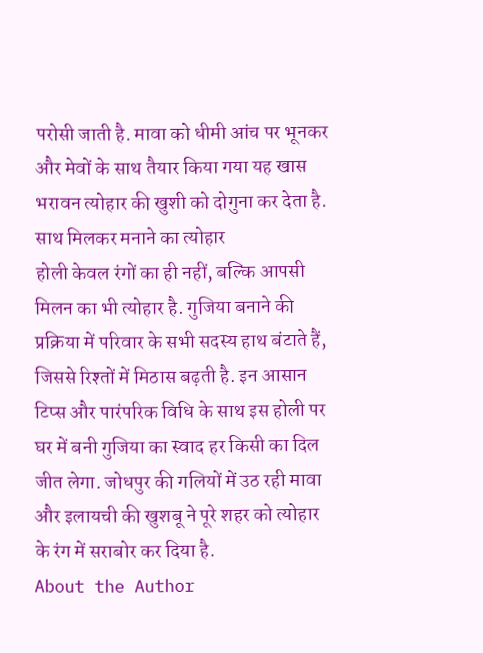परोसी जाती है. मावा को धीमी आंच पर भूनकर और मेवों के साथ तैयार किया गया यह खास भरावन त्योहार की खुशी को दोगुना कर देता है.
साथ मिलकर मनाने का त्योहार
होली केवल रंगों का ही नहीं, बल्कि आपसी मिलन का भी त्योहार है. गुजिया बनाने की प्रक्रिया में परिवार के सभी सदस्य हाथ बंटाते हैं, जिससे रिश्तों में मिठास बढ़ती है. इन आसान टिप्स और पारंपरिक विधि के साथ इस होली पर घर में बनी गुजिया का स्वाद हर किसी का दिल जीत लेगा. जोधपुर की गलियों में उठ रही मावा और इलायची की खुशबू ने पूरे शहर को त्योहार के रंग में सराबोर कर दिया है.
About the Author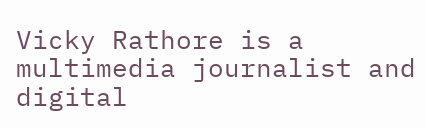Vicky Rathore is a multimedia journalist and digital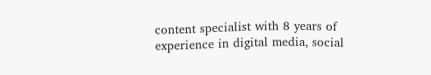content specialist with 8 years of experience in digital media, social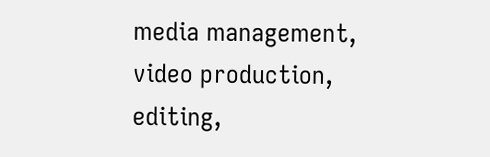media management, video production, editing,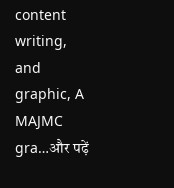content writing, and graphic, A MAJMC gra…और पढ़ें